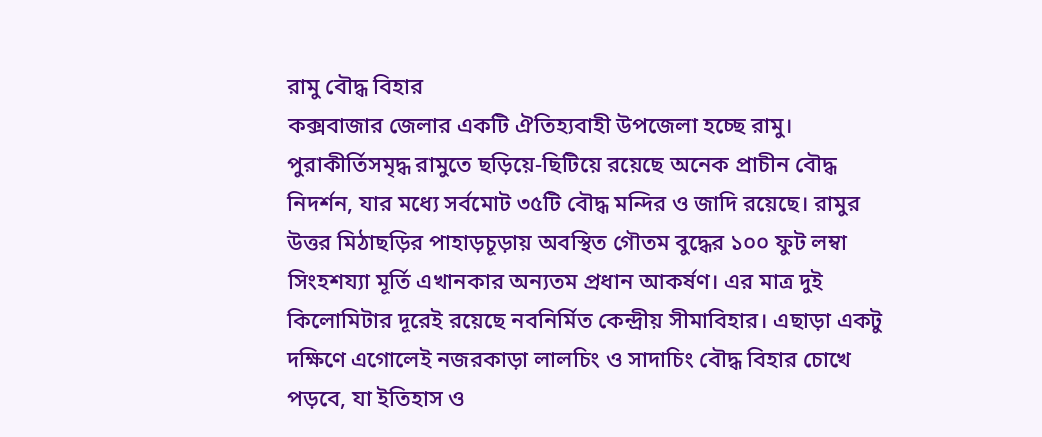রামু বৌদ্ধ বিহার
কক্সবাজার জেলার একটি ঐতিহ্যবাহী উপজেলা হচ্ছে রামু। পুরাকীর্তিসমৃদ্ধ রামুতে ছড়িয়ে-ছিটিয়ে রয়েছে অনেক প্রাচীন বৌদ্ধ নিদর্শন, যার মধ্যে সর্বমোট ৩৫টি বৌদ্ধ মন্দির ও জাদি রয়েছে। রামুর উত্তর মিঠাছড়ির পাহাড়চূড়ায় অবস্থিত গৌতম বুদ্ধের ১০০ ফুট লম্বা সিংহশয্যা মূর্তি এখানকার অন্যতম প্রধান আকর্ষণ। এর মাত্র দুই কিলোমিটার দূরেই রয়েছে নবনির্মিত কেন্দ্রীয় সীমাবিহার। এছাড়া একটু দক্ষিণে এগোলেই নজরকাড়া লালচিং ও সাদাচিং বৌদ্ধ বিহার চোখে পড়বে, যা ইতিহাস ও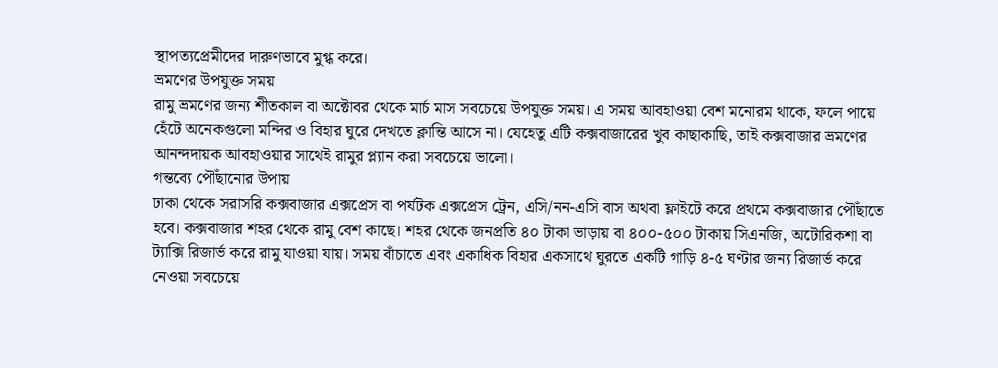স্থাপত্যপ্রেমীদের দারুণভাবে মুগ্ধ করে।
ভ্রমণের উপযুক্ত সময়
রামু ভ্রমণের জন্য শীতকাল বা অক্টোবর থেকে মার্চ মাস সবচেয়ে উপযুক্ত সময়। এ সময় আবহাওয়া বেশ মনোরম থাকে, ফলে পায়ে হেঁটে অনেকগুলো মন্দির ও বিহার ঘুরে দেখতে ক্লান্তি আসে না। যেহেতু এটি কক্সবাজারের খুব কাছাকাছি, তাই কক্সবাজার ভ্রমণের আনন্দদায়ক আবহাওয়ার সাথেই রামুর প্ল্যান করা সবচেয়ে ভালো।
গন্তব্যে পৌঁছানোর উপায়
ঢাকা থেকে সরাসরি কক্সবাজার এক্সপ্রেস বা পর্যটক এক্সপ্রেস ট্রেন, এসি/নন-এসি বাস অথবা ফ্লাইটে করে প্রথমে কক্সবাজার পৌঁছাতে হবে। কক্সবাজার শহর থেকে রামু বেশ কাছে। শহর থেকে জনপ্রতি ৪০ টাকা ভাড়ায় বা ৪০০-৫০০ টাকায় সিএনজি, অটোরিকশা বা ট্যাক্সি রিজার্ভ করে রামু যাওয়া যায়। সময় বাঁচাতে এবং একাধিক বিহার একসাথে ঘুরতে একটি গাড়ি ৪-৫ ঘণ্টার জন্য রিজার্ভ করে নেওয়া সবচেয়ে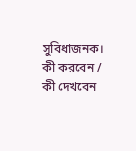সুবিধাজনক।
কী করবেন / কী দেখবেন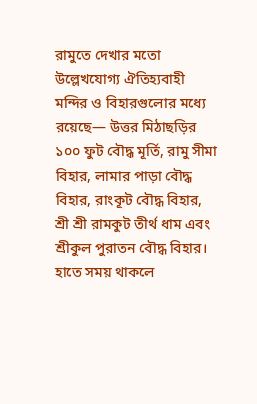রামুতে দেখার মতো উল্লেখযোগ্য ঐতিহ্যবাহী মন্দির ও বিহারগুলোর মধ্যে রয়েছে— উত্তর মিঠাছড়ির ১০০ ফুট বৌদ্ধ মূর্তি, রামু সীমা বিহার, লামার পাড়া বৌদ্ধ বিহার, রাংকূট বৌদ্ধ বিহার, শ্রী শ্রী রামকুট তীর্থ ধাম এবং শ্রীকুল পুরাতন বৌদ্ধ বিহার। হাতে সময় থাকলে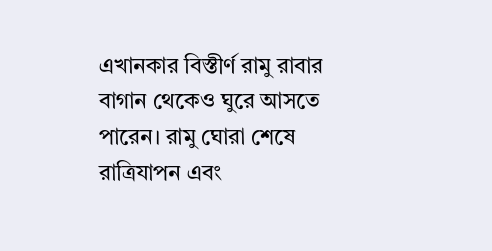এখানকার বিস্তীর্ণ রামু রাবার বাগান থেকেও ঘুরে আসতে পারেন। রামু ঘোরা শেষে রাত্রিযাপন এবং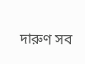দারুণ সব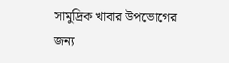সামুদ্রিক খাবার উপভোগের জন্য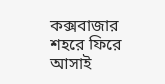কক্সবাজার শহরে ফিরে আসাই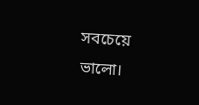সবচেয়ে ভালো।